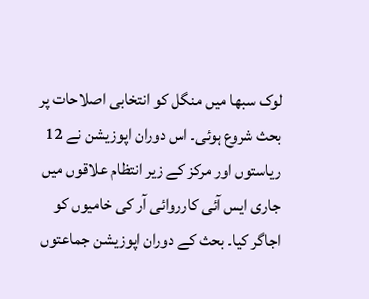لوک سبھا میں منگل کو انتخابی اصلاحات پر بحث شروع ہوئی۔ اس دوران اپوزیشن نے 12 ریاستوں اور مرکز کے زیر انتظام علاقوں میں جاری ایس آئی کارروائی آر کی خامیوں کو اجاگر کیا۔ بحث کے دوران اپوزیشن جماعتوں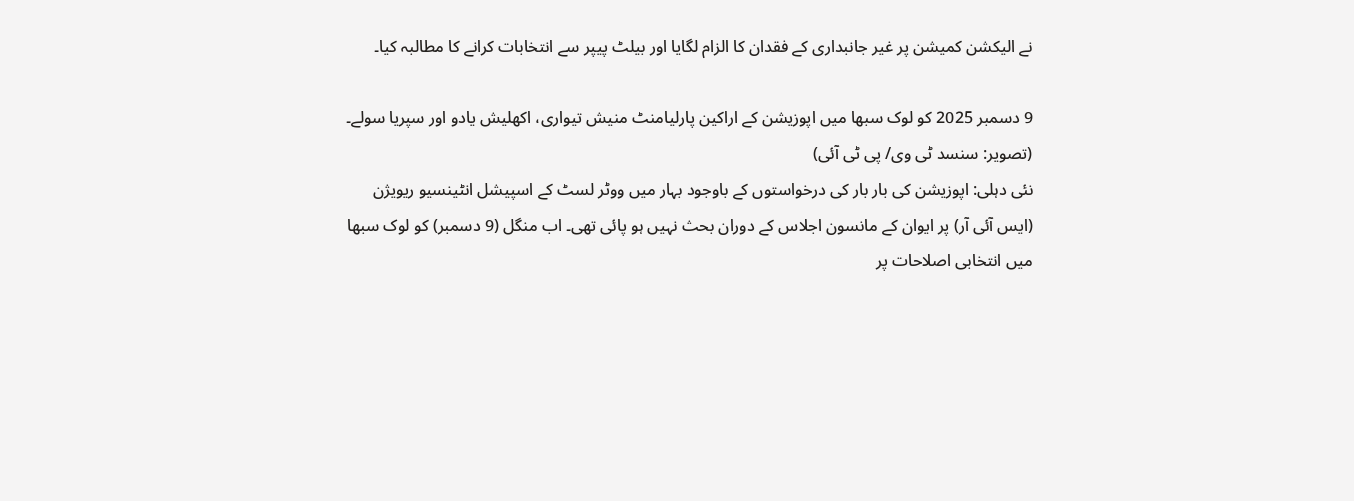نے الیکشن کمیشن پر غیر جانبداری کے فقدان کا الزام لگایا اور بیلٹ پیپر سے انتخابات کرانے کا مطالبہ کیا۔

9 دسمبر 2025 کو لوک سبھا میں اپوزیشن کے اراکین پارلیامنٹ منیش تیواری، اکھلیش یادو اور سپریا سولے۔ (تصویر: سنسد ٹی وی/ پی ٹی آئی)
نئی دہلی: اپوزیشن کی بار بار کی درخواستوں کے باوجود بہار میں ووٹر لسٹ کے اسپیشل انٹینسیو ریویژن (ایس آئی آر) پر ایوان کے مانسون اجلاس کے دوران بحث نہیں ہو پائی تھی۔ اب منگل (9 دسمبر) کو لوک سبھا میں انتخابی اصلاحات پر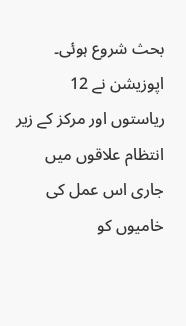بحث شروع ہوئی۔ اپوزیشن نے 12 ریاستوں اور مرکز کے زیر انتظام علاقوں میں جاری اس عمل کی خامیوں کو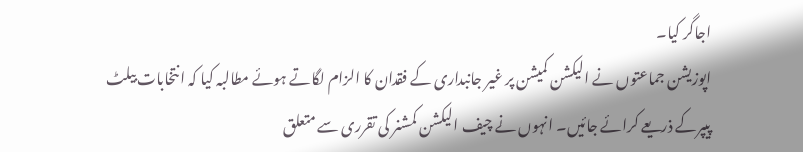اجاگر کیا۔
اپوزیشن جماعتوں نے الیکشن کمیشن پر غیر جانبداری کے فقدان کا الزام لگاتے ہوئے مطالبہ کیا کہ انتخابات بیلٹ پیپرکے ذریعے کرائے جائیں۔ انہوں نے چیف الیکشن کمشنر کی تقرری سے متعلق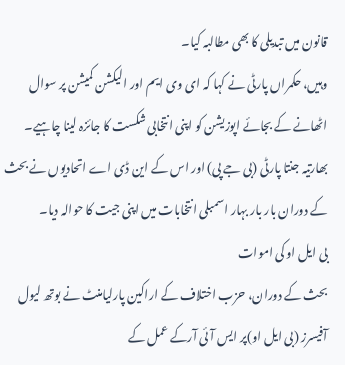قانون میں تبدیلی کا بھی مطالبہ کیا۔
وہیں، حکمراں پارٹی نے کہا کہ ای وی ایم اور الیکشن کمیشن پر سوال اٹھانے کے بجائے اپوزیشن کو اپنی انتخابی شکست کا جائزہ لینا چاہیے۔
بھارتیہ جنتا پارٹی (بی جے پی) اور اس کے این ڈی اے اتحادیوں نے بحث کے دوران بار بار بہار اسمبلی انتخابات میں اپنی جیت کا حوالہ دیا۔
بی ایل او کی اموات
بحث کے دوران، حزب اختلاف کے اراکین پارلیامنٹ نے بوتھ لیول آفیسرز (بی ایل او)پر ایس آئی آرکے عمل کے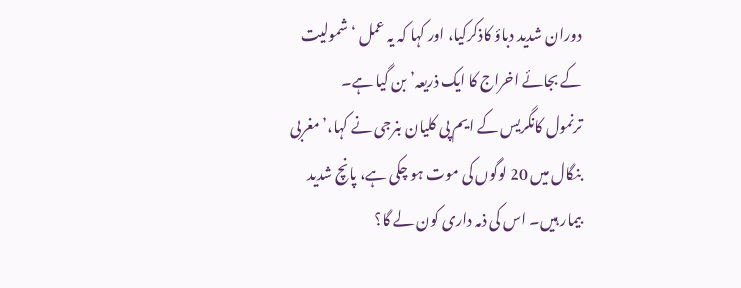دوران شدید دباؤ کاذکرکیا، اور کہا کہ یہ عمل ‘شمولیت کے بجائے اخراج کا ایک ذریعہ’ بن گیا ہے۔
ترنمول کانگریس کے ایم پی کلیان بنرجی نے کہا،’مغربی بنگال میں 20 لوگوں کی موت ہو چکی ہے، پانچ شدید بیمار ہیں۔ اس کی ذمہ داری کون لے گا؟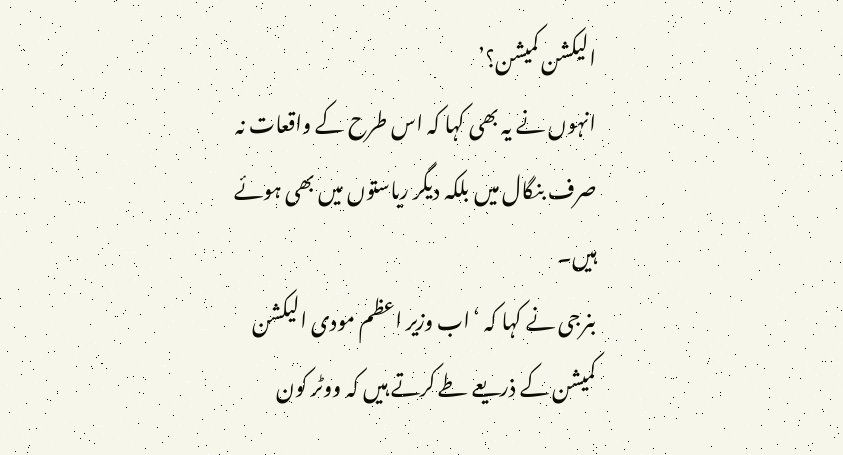الیکشن کمیشن؟’
انہوں نے یہ بھی کہا کہ اس طرح کے واقعات نہ صرف بنگال میں بلکہ دیگر ریاستوں میں بھی ہوئے ہیں۔
بنرجی نے کہا کہ ‘اب وزیر اعظم مودی الیکشن کمیشن کے ذریعے طے کرتے ہیں کہ ووٹر کون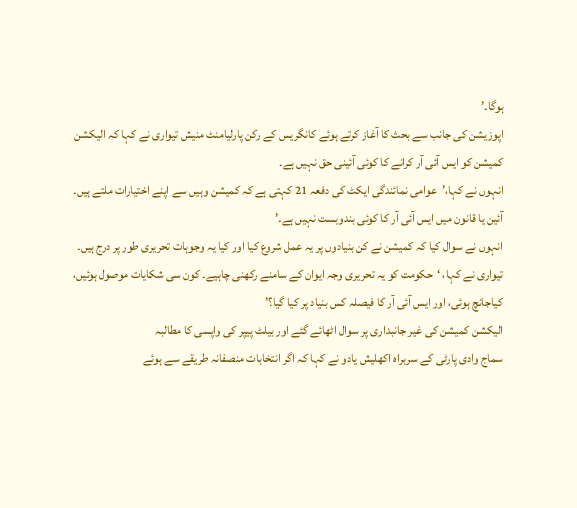ہوگا۔’
اپوزیشن کی جانب سے بحث کا آغاز کرتے ہوئے کانگریس کے رکن پارلیامنٹ منیش تیواری نے کہا کہ الیکشن کمیشن کو ایس آئی آر کرانے کا کوئی آئینی حق نہیں ہے۔
انہوں نے کہا،’عوامی نمائندگی ایکٹ کی دفعہ 21 کہتی ہے کہ کمیشن وہیں سے اپنے اختیارات ملتے ہیں۔ آئین یا قانون میں ایس آئی آر کا کوئی بندوبست نہیں ہے۔’
انہوں نے سوال کیا کہ کمیشن نے کن بنیادوں پر یہ عمل شروع کیا اور کیا یہ وجوہات تحریری طور پر درج ہیں۔
تیواری نے کہا، ‘حکومت کو یہ تحریری وجہ ایوان کے سامنے رکھنی چاہیے۔ کون سی شکایات موصول ہوئیں، کیاجانچ ہوئی، اور ایس آئی آر کا فیصلہ کس بنیاد پر کیا گیا؟’
الیکشن کمیشن کی غیر جانبداری پر سوال اٹھائے گئے اور بیلٹ پیپر کی واپسی کا مطالبہ
سماج وادی پارٹی کے سربراہ اکھلیش یادو نے کہا کہ اگر انتخابات منصفانہ طریقے سے ہوئے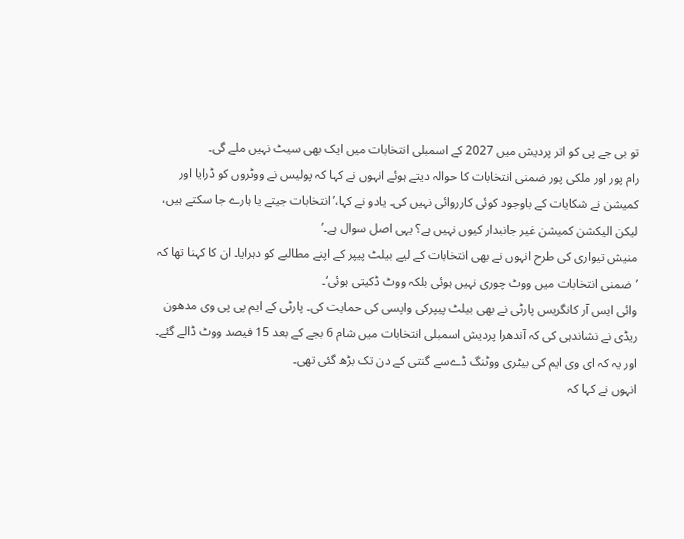تو بی جے پی کو اتر پردیش میں 2027 کے اسمبلی انتخابات میں ایک بھی سیٹ نہیں ملے گی۔
رام پور اور ملکی پور ضمنی انتخابات کا حوالہ دیتے ہوئے انہوں نے کہا کہ پولیس نے ووٹروں کو ڈرایا اور کمیشن نے شکایات کے باوجود کوئی کارروائی نہیں کی۔ یادو نے کہا،’انتخابات جیتے یا ہارے جا سکتے ہیں، لیکن الیکشن کمیشن غیر جانبدار کیوں نہیں ہے؟ یہی اصل سوال ہے۔’
منیش تیواری کی طرح انہوں نے بھی انتخابات کے لیے بیلٹ پیپر کے اپنے مطالبے کو دہرایا۔ ان کا کہنا تھا کہ ’ضمنی انتخابات میں ووٹ چوری نہیں ہوئی بلکہ ووٹ ڈکیتی ہوئی‘۔
وائی ایس آر کانگریس پارٹی نے بھی بیلٹ پیپرکی واپسی کی حمایت کی۔ پارٹی کے ایم پی پی وی مدھون ریڈی نے نشاندہی کی کہ آندھرا پردیش اسمبلی انتخابات میں شام 6 بجے کے بعد 15 فیصد ووٹ ڈالے گئے۔ اور یہ کہ ای وی ایم کی بیٹری ووٹنگ ڈےسے گنتی کے دن تک بڑھ گئی تھی۔
انہوں نے کہا کہ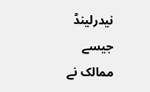نیدرلینڈ جیسے ممالک نے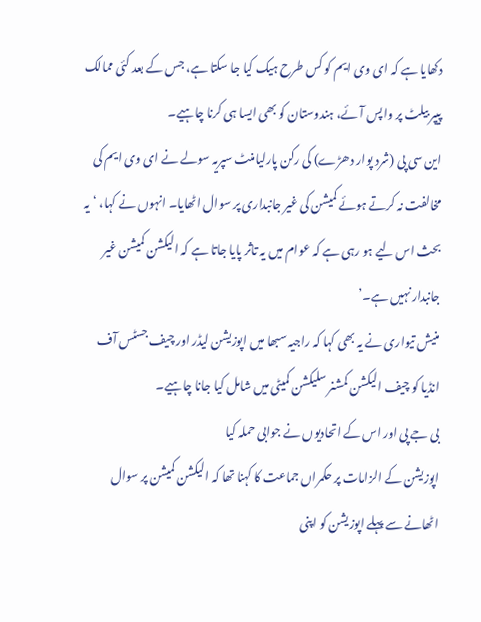دکھایا ہے کہ ای وی ایم کو کس طرح ہیک کیا جا سکتا ہے، جس کے بعد کئی ممالک پیپر بیلٹ پر واپس آئے، ہندوستان کو بھی ایسا ہی کرنا چاہیے۔
این سی پی (شرد پوار دھڑے) کی رکن پارلیامنٹ سپریہ سولے نے ای وی ایم کی مخالفت نہ کرتے ہوئے کمیشن کی غیر جانبداری پر سوال اٹھایا۔ انہوں نے کہا، ‘یہ بحث اس لیے ہو رہی ہے کہ عوام میں یہ تاثر پایا جاتا ہے کہ الیکشن کمیشن غیر جانبدار نہیں ہے۔’
منیش تیواری نے یہ بھی کہا کہ راجیہ سبھا میں اپوزیشن لیڈر اور چیف جسٹس آف انڈیا کو چیف الیکشن کمشنر سلیکشن کمیٹی میں شامل کیا جانا چاہیے۔
بی جے پی اور اس کے اتحادیوں نے جوابی حملہ کیا
اپوزیشن کے الزامات پر حکمراں جماعت کا کہنا تھا کہ الیکشن کمیشن پر سوال اٹھانے سے پہلے اپوزیشن کو اپنی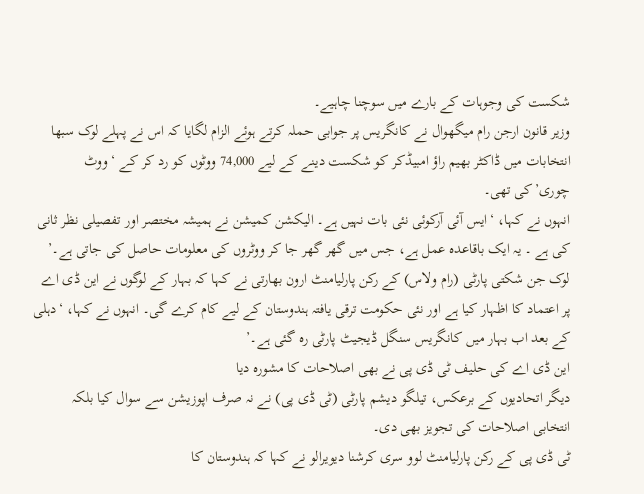شکست کی وجوہات کے بارے میں سوچنا چاہیے۔
وزیر قانون ارجن رام میگھوال نے کانگریس پر جوابی حملہ کرتے ہوئے الزام لگایا کہ اس نے پہلے لوک سبھا انتخابات میں ڈاکٹر بھیم راؤ امبیڈکر کو شکست دینے کے لیے 74,000 ووٹوں کو رد کر کے ‘ووٹ چوری’کی تھی۔
انہوں نے کہا، ‘ایس آئی آرکوئی نئی بات نہیں ہے۔ الیکشن کمیشن نے ہمیشہ مختصر اور تفصیلی نظر ثانی کی ہے ۔ یہ ایک باقاعدہ عمل ہے، جس میں گھر گھر جا کر ووٹروں کی معلومات حاصل کی جاتی ہے۔’
لوک جن شکتی پارٹی (رام ولاس) کے رکن پارلیامنٹ ارون بھارتی نے کہا کہ بہار کے لوگوں نے این ڈی اے پر اعتماد کا اظہار کیا ہے اور نئی حکومت ترقی یافتہ ہندوستان کے لیے کام کرے گی۔ انہوں نے کہا، ‘دہلی کے بعد اب بہار میں کانگریس سنگل ڈیجیٹ پارٹی رہ گئی ہے۔’
این ڈی اے کی حلیف ٹی ڈی پی نے بھی اصلاحات کا مشورہ دیا
دیگر اتحادیوں کے برعکس، تیلگو دیشم پارٹی (ٹی ڈی پی) نے نہ صرف اپوزیشن سے سوال کیا بلکہ انتخابی اصلاحات کی تجویز بھی دی۔
ٹی ڈی پی کے رکن پارلیامنٹ لوو سری کرشنا دیویرالو نے کہا کہ ہندوستان کا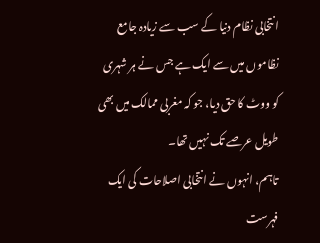انتخابی نظام دنیا کے سب سے زیادہ جامع نظاموں میں سے ایک ہے جس نے ہر شہری کو ووٹ کا حق دیا، جو کہ مغربی ممالک میں بھی طویل عرصے تک نہیں تھا۔
تاہم، انہوں نے انتخابی اصلاحات کی ایک فہرست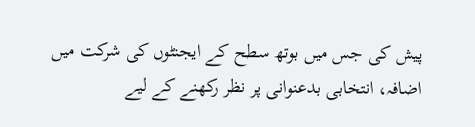پیش کی جس میں بوتھ سطح کے ایجنٹوں کی شرکت میں اضافہ، انتخابی بدعنوانی پر نظر رکھنے کے لیے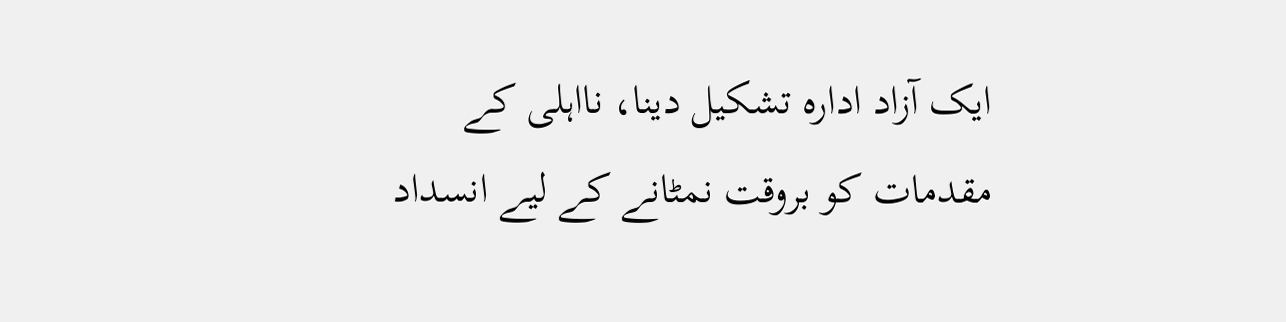ایک آزاد ادارہ تشکیل دینا، نااہلی کے مقدمات کو بروقت نمٹانے کے لیے انسداد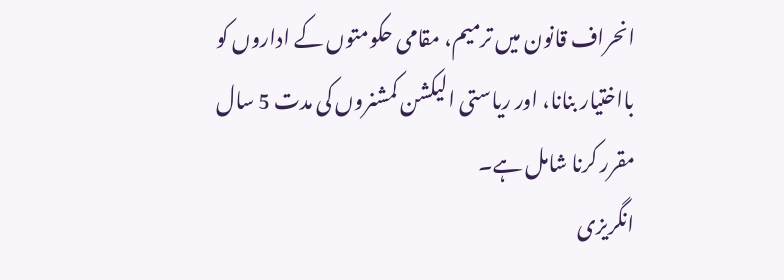انحراف قانون میں ترمیم، مقامی حکومتوں کے اداروں کو بااختیار بنانا، اور ریاستی الیکشن کمشنروں کی مدت 5 سال مقرر کرنا شامل ہے۔
انگریزی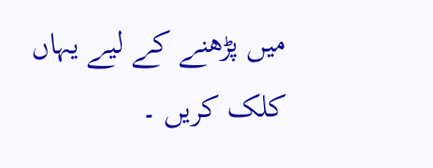میں پڑھنے کے لیے یہاں کلک کریں ۔